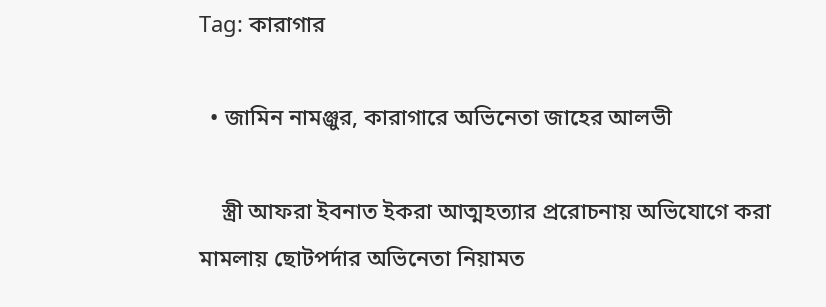Tag: কারাগার

  • জামিন নামঞ্জুর, কারাগারে অভিনেতা জাহের আলভী

    স্ত্রী আফরা ইবনাত ইকরা আত্মহত্যার প্ররোচনায় অভিযোগে করা মামলায় ছোটপর্দার অভিনেতা নিয়ামত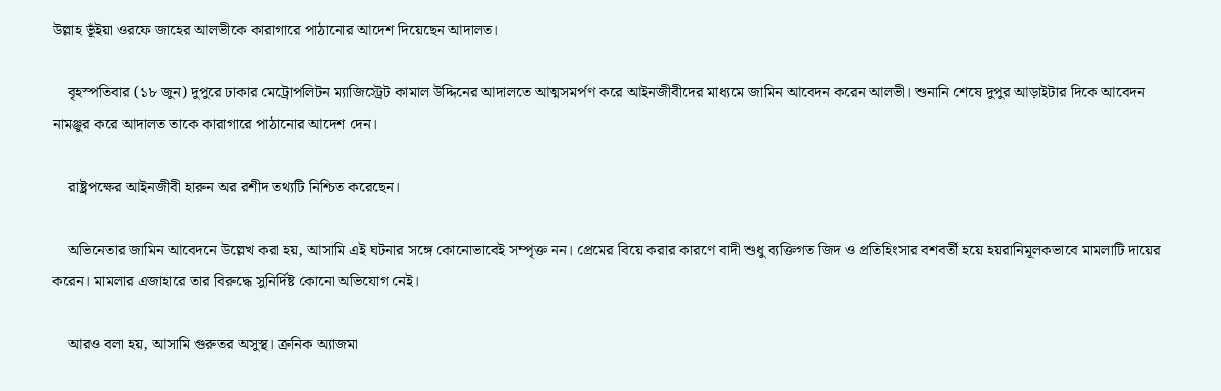উল্লাহ ভূঁইয়া ওরফে জাহের আলভীকে কারাগারে পাঠানোর আদেশ দিয়েছেন আদালত।

    বৃহস্পতিবার (১৮ জুন) দুপুরে ঢাকার মেট্রোপলিটন ম্যাজিস্ট্রেট কামাল উদ্দিনের আদালতে আত্মসমর্পণ করে আইনজীবীদের মাধ্যমে জামিন আবেদন করেন আলভী। শুনানি শেষে দুপুর আড়াইটার দিকে আবেদন নামঞ্জুর করে আদালত তাকে কারাগারে পাঠানোর আদেশ দেন।

    রাষ্ট্রপক্ষের আইনজীবী হারুন অর রশীদ তথ্যটি নিশ্চিত করেছেন।

    অভিনেতার জামিন আবেদনে উল্লেখ করা হয়, আসামি এই ঘটনার সঙ্গে কোনোভাবেই সম্পৃক্ত নন। প্রেমের বিয়ে করার কারণে বাদী শুধু ব্যক্তিগত জিদ ও প্রতিহিংসার বশবর্তী হয়ে হয়রানিমূলকভাবে মামলাটি দায়ের করেন। মামলার এজাহারে তার বিরুদ্ধে সুনির্দিষ্ট কোনো অভিযোগ নেই।

    আরও বলা হয়, আসামি গুরুতর অসুস্থ। ক্রনিক অ্যাজমা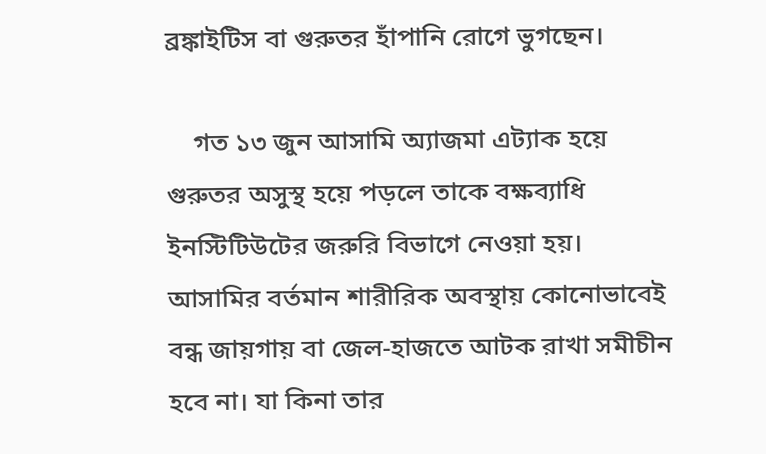ব্রঙ্কাইটিস বা গুরুতর হাঁপানি রোগে ভুগছেন।

    গত ১৩ জুন আসামি অ্যাজমা এট্যাক হয়ে গুরুতর অসুস্থ হয়ে পড়লে তাকে বক্ষব্যাধি ইনস্টিটিউটের জরুরি বিভাগে নেওয়া হয়। আসামির বর্তমান শারীরিক অবস্থায় কোনোভাবেই বন্ধ জায়গায় বা জেল-হাজতে আটক রাখা সমীচীন হবে না। যা কিনা তার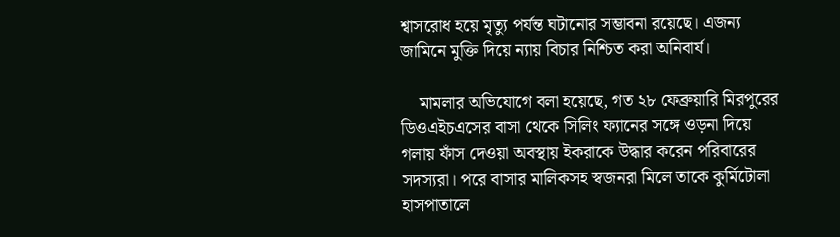শ্বাসরোধ হয়ে মৃত্যু পর্যন্ত ঘটানোর সম্ভাবনা রয়েছে। এজন্য জামিনে মুক্তি দিয়ে ন্যায় বিচার নিশ্চিত করা অনিবার্য।

    মামলার অভিযোগে বলা হয়েছে, গত ২৮ ফেব্রুয়ারি মিরপুরের ডিওএইচএসের বাসা থেকে সিলিং ফ্যানের সঙ্গে ওড়না দিয়ে গলায় ফাঁস দেওয়া অবস্থায় ইকরাকে উদ্ধার করেন পরিবারের সদস্যরা। পরে বাসার মালিকসহ স্বজনরা মিলে তাকে কুর্মিটোলা হাসপাতালে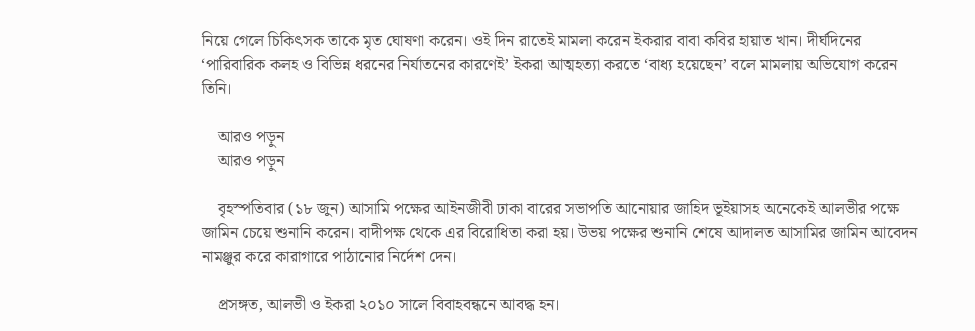নিয়ে গেলে চিকিৎসক তাকে মৃত ঘোষণা করেন। ওই দিন রাতেই মামলা করেন ইকরার বাবা কবির হায়াত খান। দীর্ঘদিনের ‘পারিবারিক কলহ ও বিভিন্ন ধরনের নির্যাতনের কারণেই’ ইকরা আত্মহত্যা করতে ‘বাধ্য হয়েছেন’ বলে মামলায় অভিযোগ করেন তিনি।

    আরও পড়ুন
    আরও পড়ুন

    বৃহস্পতিবার (১৮ জুন) আসামি পক্ষের আইনজীবী ঢাকা বারের সভাপতি আনোয়ার জাহিদ ভূইয়াসহ অনেকেই আলভীর পক্ষে জামিন চেয়ে শুনানি করেন। বাদীপক্ষ থেকে এর বিরোধিতা করা হয়। উভয় পক্ষের শুনানি শেষে আদালত আসামির জামিন আবেদন নামঞ্জুর করে কারাগারে পাঠানোর নির্দেশ দেন।

    প্রসঙ্গত, আলভী ও ইকরা ২০১০ সালে বিবাহবন্ধনে আবদ্ধ হন।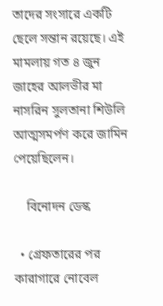তাদের সংসারে একটি ছেলে সন্তান রয়েছে। এই মামলায় গত ৪ জুন জাহের আলভীর মা নাসরিন সুলতানা শিউলি আত্মসমর্পণ করে জামিন পেয়েছিলেন।

    বিনোদন ডেস্ক

  • গ্রেফতারের পর কারাগারে নোবেল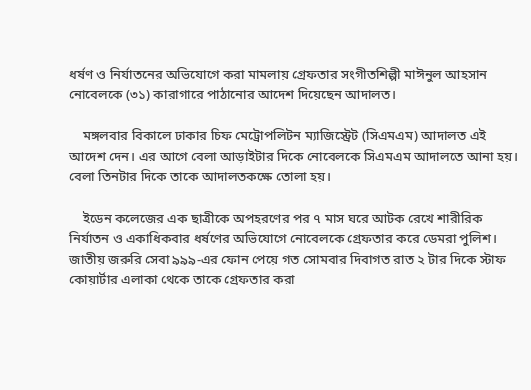ধর্ষণ ও নির্যাতনের অভিযোগে করা মামলায় গ্রেফতার সংগীতশিল্পী মাঈনুল আহসান নোবেলকে (৩১) কারাগারে পাঠানোর আদেশ দিয়েছেন আদালত।

    মঙ্গলবার বিকালে ঢাকার চিফ মেট্রোপলিটন ম্যাজিস্ট্রেট (সিএমএম) আদালত এই আদেশ দেন। এর আগে বেলা আড়াইটার দিকে নোবেলকে সিএমএম আদালতে আনা হয়। বেলা তিনটার দিকে তাকে আদালতকক্ষে তোলা হয়।

    ইডেন কলেজের এক ছাত্রীকে অপহরণের পর ৭ মাস ঘরে আটক রেখে শারীরিক নির্যাতন ও একাধিকবার ধর্ষণের অভিযোগে নোবেলকে গ্রেফতার করে ডেমরা পুলিশ। জাতীয় জরুরি সেবা ৯৯৯-এর ফোন পেয়ে গত সোমবার দিবাগত রাত ২ টার দিকে স্টাফ কোয়ার্টার এলাকা থেকে তাকে গ্রেফতার করা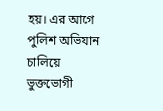হয়। এর আগে পুলিশ অভিযান চালিয়ে ভুক্তভোগী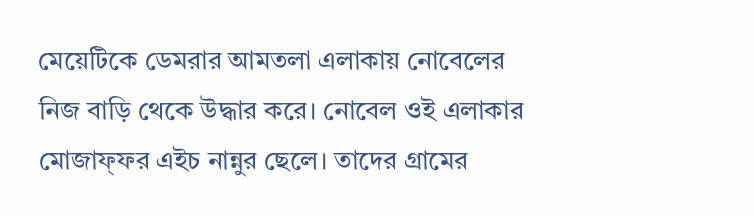মেয়েটিকে ডেমরার আমতলা এলাকায় নোবেলের নিজ বাড়ি থেকে উদ্ধার করে। নোবেল ওই এলাকার মোজাফ্ফর এইচ নান্নুর ছেলে। তাদের গ্রামের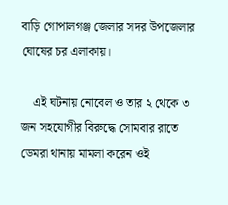বাড়ি গোপালগঞ্জ জেলার সদর উপজেলার ঘোষের চর এলাকায়।

    এই ঘটনায় নোবেল ও তার ২ থেকে ৩ জন সহযোগীর বিরুদ্ধে সোমবার রাতে ডেমরা থানায় মামলা করেন ওই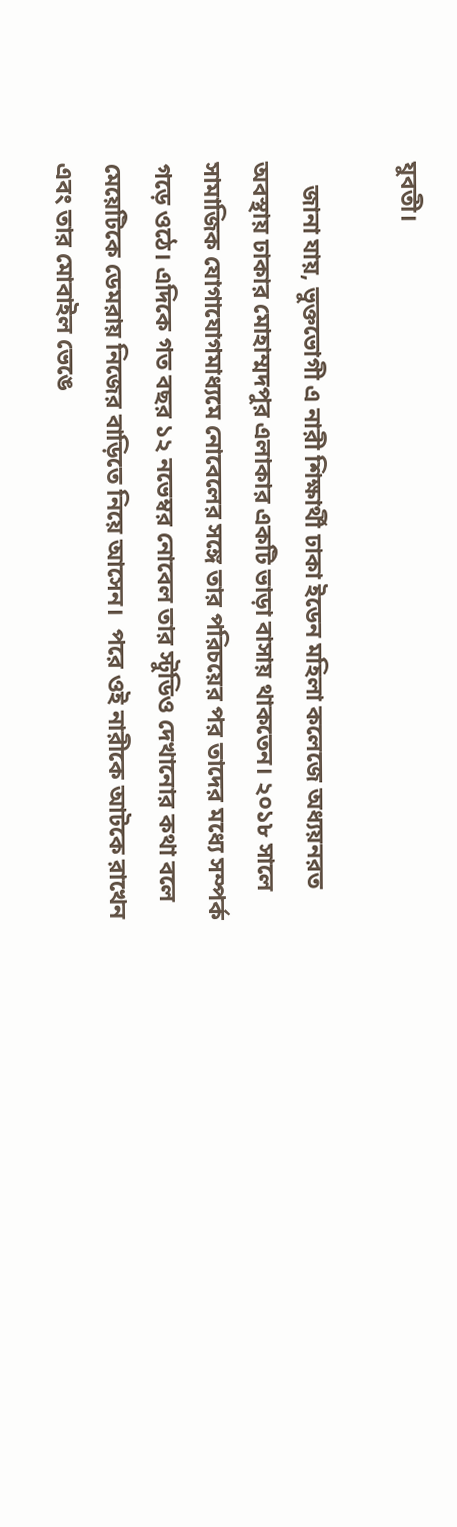যুবতী।

    জানা যায়, ভুক্তভোগী এ নারী শিক্ষার্থী ঢাকা ইডেন মহিলা কলেজে অধ্যয়নরত অবস্থায় ঢাকার মোহাম্মদপুর এলাকার একটি ভাড়া বাসায় থাকতেন। ২০১৮ সালে সামাজিক যোগাযোগমাধ্যমে নোবেলের সঙ্গে তার পরিচয়ের পর তাদের মধ্যে সম্পর্ক গড়ে ওঠে। এদিকে গত বছর ১২ নভেম্বর নোবেল তার স্টুডিও দেখানোর কথা বলে মেয়েটিকে ডেমরায় নিজের বাড়িতে নিয়ে আসেন।  পরে ওই নারীকে আটকে রাখেন এবং তার মোবাইল ভেঙে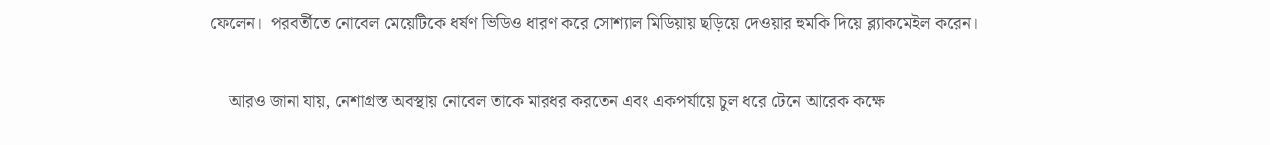ফেলেন।  পরবর্তীতে নোবেল মেয়েটিকে ধর্ষণ ভিডিও ধারণ করে সোশ্যাল মিডিয়ায় ছড়িয়ে দেওয়ার হুমকি দিয়ে ব্ল্যাকমেইল করেন।

    আরও জানা যায়, নেশাগ্রস্ত অবস্থায় নোবেল তাকে মারধর করতেন এবং একপর্যায়ে চুল ধরে টেনে আরেক কক্ষে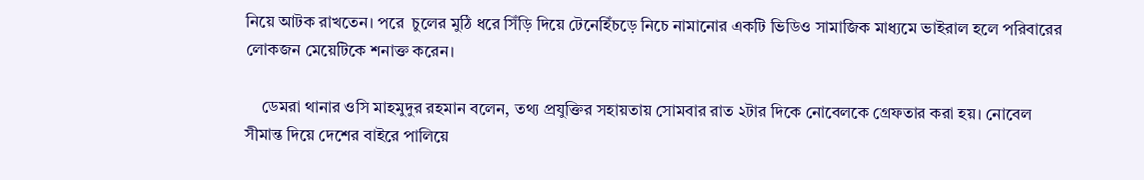নিয়ে আটক রাখতেন। পরে  চুলের মুঠি ধরে সিঁড়ি দিয়ে টেনেহিঁচড়ে নিচে নামানোর একটি ভিডিও সামাজিক মাধ্যমে ভাইরাল হলে পরিবারের লোকজন মেয়েটিকে শনাক্ত করেন।

    ডেমরা থানার ওসি মাহমুদুর রহমান বলেন, তথ্য প্রযুক্তির সহায়তায় সোমবার রাত ২টার দিকে নোবেলকে গ্রেফতার করা হয়। নোবেল সীমান্ত দিয়ে দেশের বাইরে পালিয়ে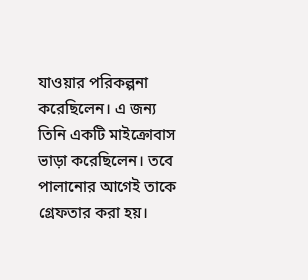যাওয়ার পরিকল্পনা করেছিলেন। এ জন্য তিনি একটি মাইক্রোবাস ভাড়া করেছিলেন। তবে পালানোর আগেই তাকে গ্রেফতার করা হয়।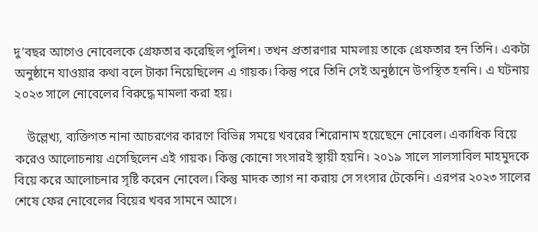দু’বছর আগেও নোবেলকে গ্রেফতার করেছিল পুলিশ। তখন প্রতারণার মামলায় তাকে গ্রেফতার হন তিনি। একটা অনুষ্ঠানে যাওয়ার কথা বলে টাকা নিয়েছিলেন এ গায়ক। কিন্তু পরে তিনি সেই অনুষ্ঠানে উপস্থিত হননি। এ ঘটনায় ২০২৩ সালে নোবেলের বিরুদ্ধে মামলা করা হয়।

    উল্লেখ্য, ব্যক্তিগত নানা আচরণের কারণে বিভিন্ন সময়ে খবরের শিরোনাম হয়েছেনে নোবেল। একাধিক বিয়ে করেও আলোচনায় এসেছিলেন এই গায়ক। কিন্তু কোনো সংসারই স্থায়ী হয়নি। ২০১৯ সালে সালসাবিল মাহমুদকে বিয়ে করে আলোচনার সৃষ্টি করেন নোবেল। কিন্তু মাদক ত্যাগ না করায় সে সংসার টেকেনি। এরপর ২০২৩ সালের শেষে ফের নোবেলের বিয়ের খবর সামনে আসে।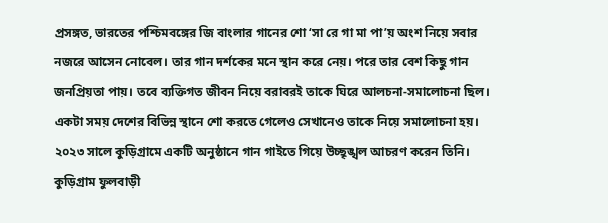প্রসঙ্গত, ভারতের পশ্চিমবঙ্গের জি বাংলার গানের শো ‘সা রে গা মা পা’য় অংশ নিয়ে সবার নজরে আসেন নোবেল। তার গান দর্শকের মনে স্থান করে নেয়। পরে তার বেশ কিছু গান জনপ্রিয়তা পায়। তবে ব্যক্তিগত জীবন নিয়ে বরাবরই তাকে ঘিরে আলচনা-সমালোচনা ছিল। একটা সময় দেশের বিভিন্ন স্থানে শো করতে গেলেও সেখানেও তাকে নিয়ে সমালোচনা হয়। ২০২৩ সালে কুড়িগ্রামে একটি অনুষ্ঠানে গান গাইতে গিয়ে উচ্ছৃঙ্খল আচরণ করেন তিনি। কুড়িগ্রাম ফুলবাড়ী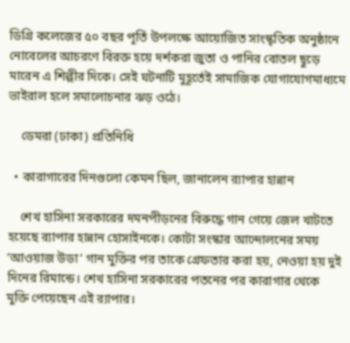ডিগ্রি কলেজের ৫০ বছর পূর্তি উপলক্ষে আয়োজিত সাংস্কৃতিক অনুষ্ঠানে নোবেলের আচরণে বিরক্ত হয়ে দর্শকরা জুতা ও পানির বোতল ছুড়ে মারেন এ শিল্পীর দিকে। সেই ঘটনাটি মুহূর্তেই সামাজিক যোগাযোগমাধ্যমে ভাইরাল হলে সমালোচনার ঝড় ওঠে।

    ডেমরা (ঢাকা) প্রতিনিধি

  • কারাগারের দিনগুলো কেমন ছিল, জানালেন র‍্যাপার হান্নান

    শেখ হাসিনা সরকারের দমনপীড়নের বিরুদ্ধে গান গেয়ে জেল খাটতে হয়েছে র‍্যাপার হান্নান হোসাইনকে। কোটা সংস্কার আন্দোলনের সময় ‘আওয়াজ উডা’ গান মুক্তির পর তাকে গ্রেফতার করা হয়, নেওয়া হয় দুই দিনের রিমান্ডে। শেখ হাসিনা সরকারের পতনের পর কারাগার থেকে মুক্তি পেয়েছেন এই র‍্যাপার।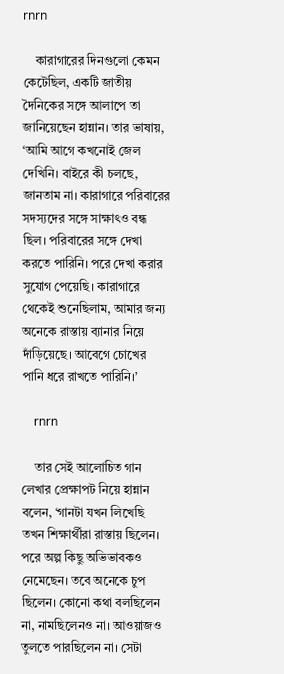rnrn

    কারাগারের দিনগুলো কেমন কেটেছিল, একটি জাতীয় দৈনিকের সঙ্গে আলাপে তা জানিয়েছেন হান্নান। তার ভাষায়, ‘আমি আগে কখনোই জেল দেখিনি। বাইরে কী চলছে, জানতাম না। কারাগারে পরিবারের সদস্যদের সঙ্গে সাক্ষাৎও বন্ধ ছিল। পরিবারের সঙ্গে দেখা করতে পারিনি। পরে দেখা করার সুযোগ পেয়েছি। কারাগারে থেকেই শুনেছিলাম, আমার জন্য অনেকে রাস্তায় ব্যানার নিয়ে দাঁড়িয়েছে। আবেগে চোখের পানি ধরে রাখতে পারিনি।’

    rnrn

    তার সেই আলোচিত গান লেখার প্রেক্ষাপট নিয়ে হান্নান বলেন, ‘গানটা যখন লিখেছি তখন শিক্ষার্থীরা রাস্তায় ছিলেন। পরে অল্প কিছু অভিভাবকও নেমেছেন। তবে অনেকে চুপ ছিলেন। কোনো কথা বলছিলেন না, নামছিলেনও না। আওয়াজও তুলতে পারছিলেন না। সেটা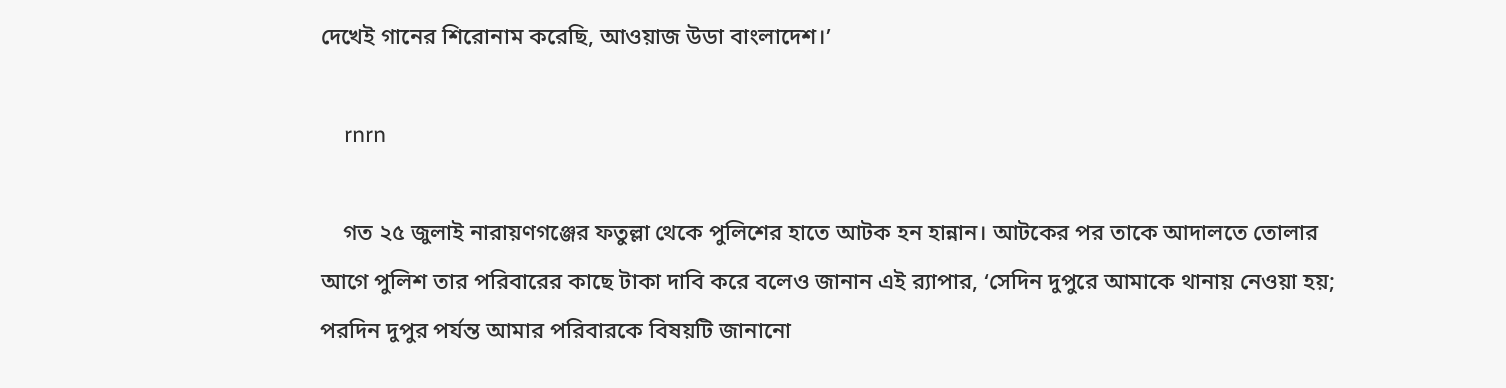দেখেই গানের শিরোনাম করেছি, আওয়াজ উডা বাংলাদেশ।’

    rnrn

    গত ২৫ জুলাই নারায়ণগঞ্জের ফতুল্লা থেকে পুলিশের হাতে আটক হন হান্নান। আটকের পর তাকে আদালতে তোলার আগে পুলিশ তার পরিবারের কাছে টাকা দাবি করে বলেও জানান এই র‍্যাপার, ‘সেদিন দুপুরে আমাকে থানায় নেওয়া হয়; পরদিন দুপুর পর্যন্ত আমার পরিবারকে বিষয়টি জানানো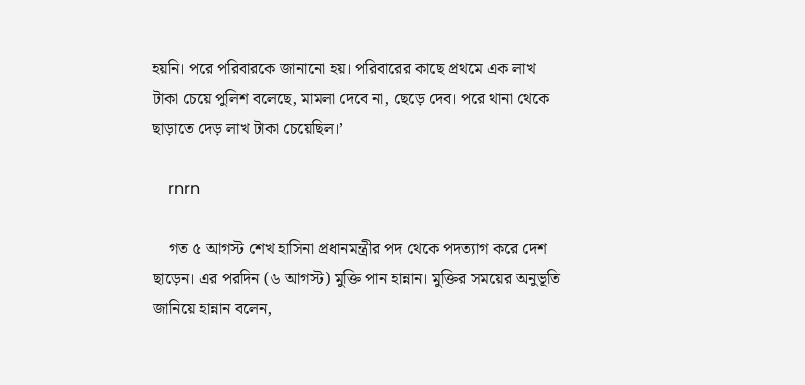হয়নি। পরে পরিবারকে জানানো হয়। পরিবারের কাছে প্রথমে এক লাখ টাকা চেয়ে পুলিশ বলেছে, মামলা দেবে না, ছেড়ে দেব। পরে থানা থেকে ছাড়াতে দেড় লাখ টাকা চেয়েছিল।’

    rnrn

    গত ৫ আগস্ট শেখ হাসিনা প্রধানমন্ত্রীর পদ থেকে পদত্যাগ করে দেশ ছাড়েন। এর পরদিন (৬ আগস্ট) মুক্তি পান হান্নান। মুক্তির সময়ের অনুভূতি জানিয়ে হান্নান বলেন,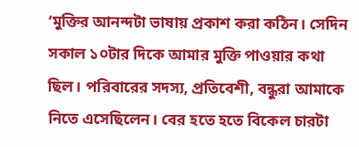‘মুক্তির আনন্দটা ভাষায় প্রকাশ করা কঠিন। সেদিন সকাল ১০টার দিকে আমার মুক্তি পাওয়ার কথা ছিল। পরিবারের সদস্য, প্রতিবেশী, বন্ধুরা আমাকে নিতে এসেছিলেন। বের হতে হতে বিকেল চারটা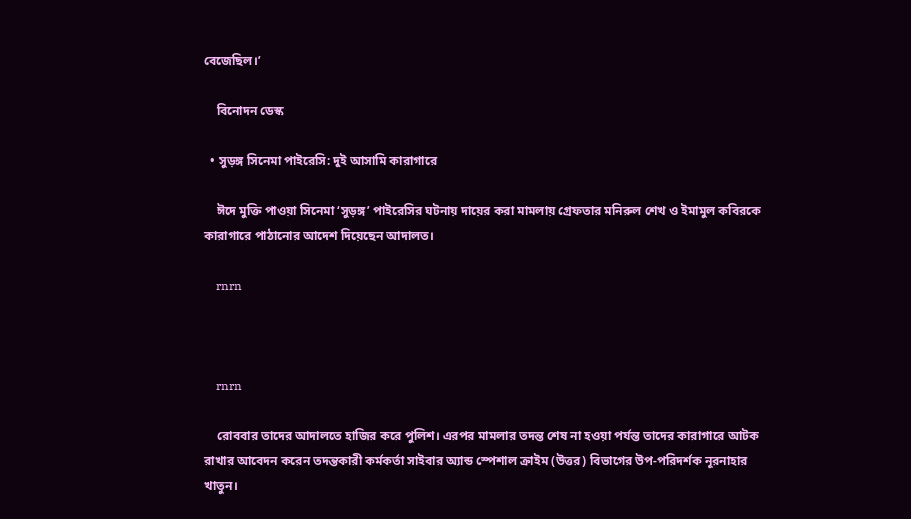বেজেছিল।’

    বিনোদন ডেস্ক

  • সুড়ঙ্গ সিনেমা পাইরেসি: দুই আসামি কারাগারে

    ঈদে মুক্তি পাওয়া সিনেমা ‘সুড়ঙ্গ’ পাইরেসির ঘটনায় দায়ের করা মামলায় গ্রেফতার মনিরুল শেখ ও ইমামুল কবিরকে কারাগারে পাঠানোর আদেশ দিয়েছেন আদালত।

    rnrn



    rnrn

    রোববার তাদের আদালতে হাজির করে পুলিশ। এরপর মামলার তদন্ত শেষ না হওয়া পর্যন্ত তাদের কারাগারে আটক রাখার আবেদন করেন তদন্তকারী কর্মকর্তা সাইবার অ্যান্ড স্পেশাল ক্রাইম (উত্তর) বিভাগের উপ-পরিদর্শক নূরনাহার খাতুন।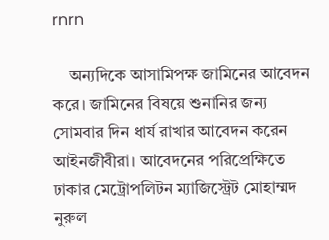rnrn

    অন্যদিকে আসামিপক্ষ জামিনের আবেদন করে। জামিনের বিষয়ে শুনানির জন্য সোমবার দিন ধার্য রাখার আবেদন করেন আইনজীবীরা। আবেদনের পরিপ্রেক্ষিতে ঢাকার মেট্রোপলিটন ম্যাজিস্ট্রেট মোহাম্মদ নুরুল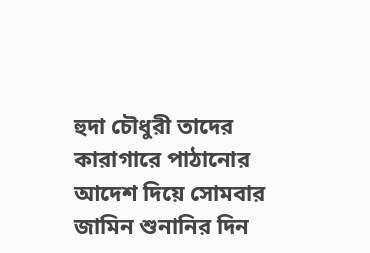হুদা চৌধুরী তাদের কারাগারে পাঠানোর আদেশ দিয়ে সোমবার জামিন শুনানির দিন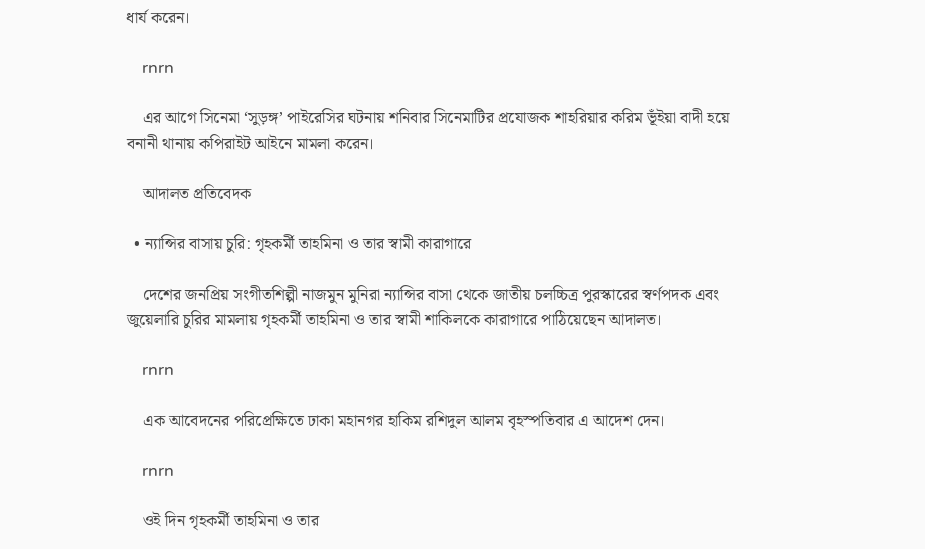ধার্য করেন।

    rnrn

    এর আগে সিনেমা ‘সুড়ঙ্গ’ পাইরেসির ঘটনায় শনিবার সিনেমাটির প্রযোজক শাহরিয়ার করিম ভূঁইয়া বাদী হয়ে বনানী থানায় কপিরাইট আইনে মামলা করেন।

    আদালত প্রতিবেদক

  • ন্যান্সির বাসায় চুরি: গৃহকর্মী তাহমিনা ও তার স্বামী কারাগারে

    দেশের জনপ্রিয় সংগীতশিল্পী নাজমুন মুনিরা ন্যান্সির বাসা থেকে জাতীয় চলচ্চিত্র পুরস্কারের স্বর্ণপদক এবং জুয়েলারি চুরির মামলায় গৃহকর্মী তাহমিনা ও তার স্বামী শাকিলকে কারাগারে পাঠিয়েছেন আদালত।

    rnrn

    এক আবেদনের পরিপ্রেক্ষিতে ঢাকা মহানগর হাকিম রশিদুল আলম বৃহস্পতিবার এ আদেশ দেন।

    rnrn

    ওই দিন গৃহকর্মী তাহমিনা ও তার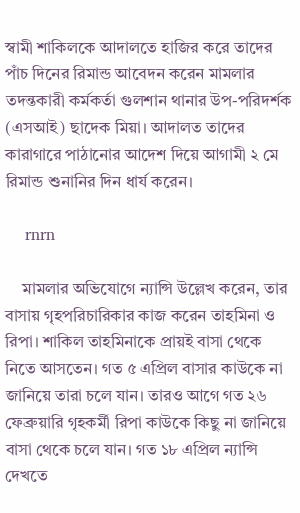স্বামী শাকিলকে আদালতে হাজির করে তাদের পাঁচ দিনের রিমান্ড আবেদন করেন মামলার তদন্তকারী কর্মকর্তা গুলশান থানার উপ-পরিদর্শক (এসআই) ছাদেক মিয়া। আদালত তাদের কারাগারে পাঠানোর আদেশ দিয়ে আগামী ২ মে রিমান্ড শুনানির দিন ধার্য করেন।

    rnrn

    মামলার অভিযোগে ন্যান্সি উল্লেখ করেন, তার বাসায় গৃহপরিচারিকার কাজ করেন তাহমিনা ও রিপা। শাকিল তাহমিনাকে প্রায়ই বাসা থেকে নিতে আসতেন। গত ৫ এপ্রিল বাসার কাউকে না জানিয়ে তারা চলে যান। তারও আগে গত ২৬ ফেব্রুয়ারি গৃহকর্মী রিপা কাউকে কিছু না জানিয়ে বাসা থেকে চলে যান। গত ১৮ এপ্রিল ন্যান্সি দেখতে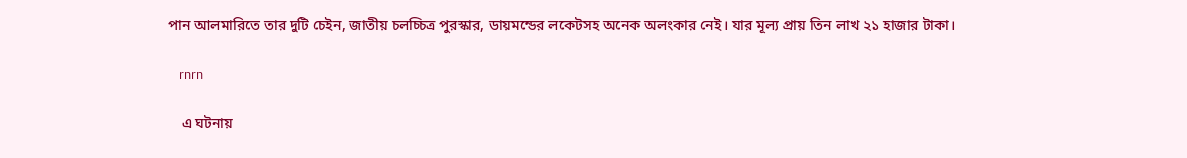পান আলমারিতে তার দুটি চেইন, জাতীয় চলচ্চিত্র পুরস্কার, ডায়মন্ডের লকেটসহ অনেক অলংকার নেই। যার মূল্য প্রায় তিন লাখ ২১ হাজার টাকা।

    rnrn

    এ ঘটনায়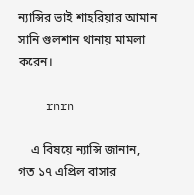ন্যান্সির ভাই শাহরিয়ার আমান সানি গুলশান থানায় মামলা করেন।

    rnrn

    এ বিষয়ে ন্যান্সি জানান, গত ১৭ এপ্রিল বাসার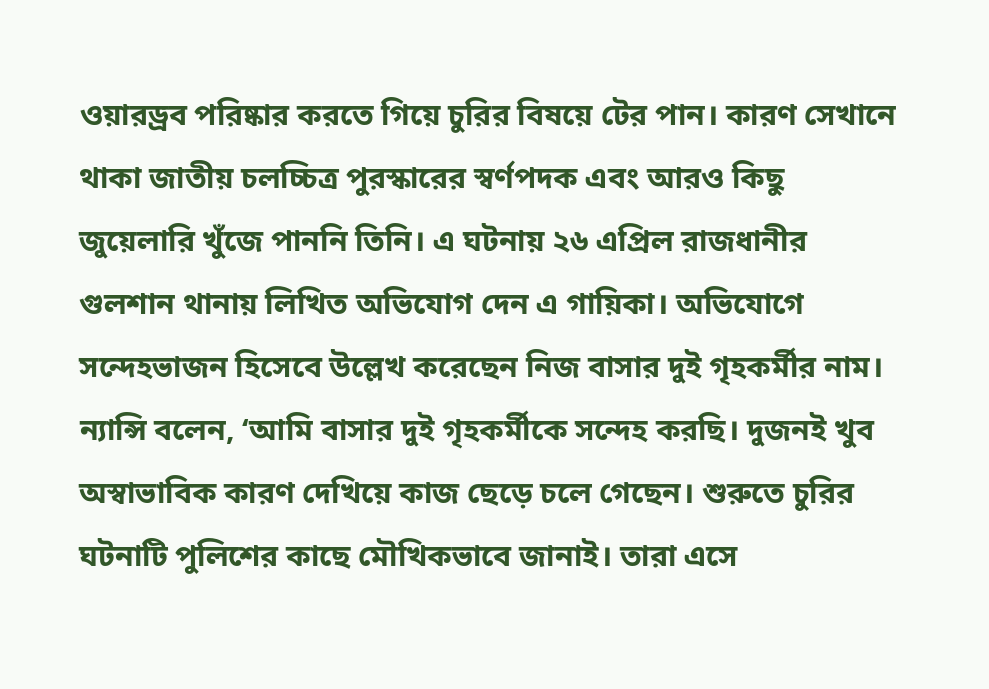ওয়ারড্রব পরিষ্কার করতে গিয়ে চুরির বিষয়ে টের পান। কারণ সেখানে থাকা জাতীয় চলচ্চিত্র পুরস্কারের স্বর্ণপদক এবং আরও কিছু জুয়েলারি খুঁজে পাননি তিনি। এ ঘটনায় ২৬ এপ্রিল রাজধানীর গুলশান থানায় লিখিত অভিযোগ দেন এ গায়িকা। অভিযোগে সন্দেহভাজন হিসেবে উল্লেখ করেছেন নিজ বাসার দুই গৃহকর্মীর নাম।  ন্যান্সি বলেন, ‘আমি বাসার দুই গৃহকর্মীকে সন্দেহ করছি। দুজনই খুব অস্বাভাবিক কারণ দেখিয়ে কাজ ছেড়ে চলে গেছেন। শুরুতে চুরির ঘটনাটি পুলিশের কাছে মৌখিকভাবে জানাই। তারা এসে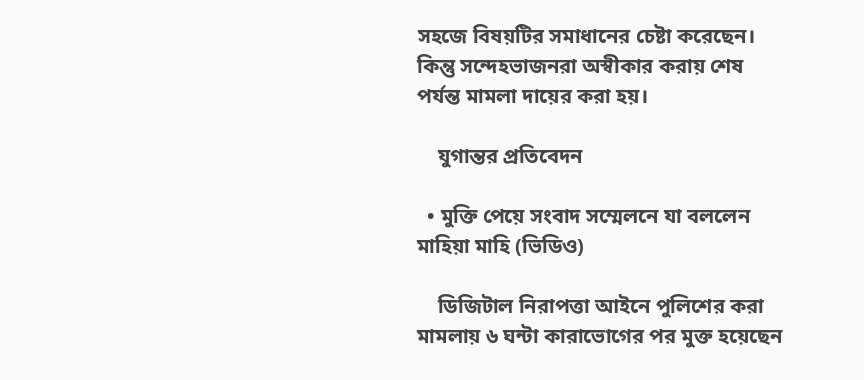সহজে বিষয়টির সমাধানের চেষ্টা করেছেন। কিন্তু সন্দেহভাজনরা অস্বীকার করায় শেষ পর্যন্ত মামলা দায়ের করা হয়।

    যুগান্তর প্রতিবেদন

  • মুক্তি পেয়ে সংবাদ সম্মেলনে যা বললেন মাহিয়া মাহি (ভিডিও)

    ডিজিটাল নিরাপত্তা আইনে পুলিশের করা মামলায় ৬ ঘন্টা কারাভোগের পর মুক্ত হয়েছেন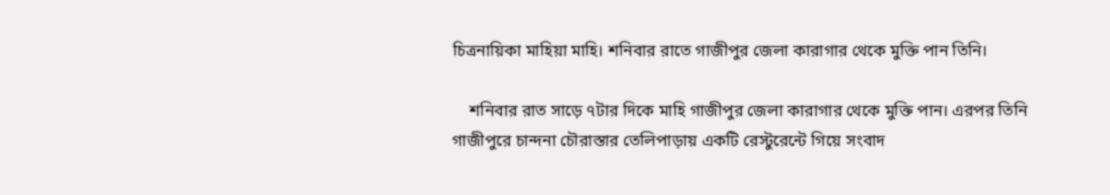চিত্রনায়িকা মাহিয়া মাহি। শনিবার রাতে গাজীপুর জেলা কারাগার থেকে মুক্তি পান তিনি।

    শনিবার রাত সাড়ে ৭টার দিকে মাহি গাজীপুর জেলা কারাগার থেকে মুক্তি পান। এরপর তিনি গাজীপুরে চান্দনা চৌরাস্তার তেলিপাড়ায় একটি রেস্টুরেন্টে গিয়ে সংবাদ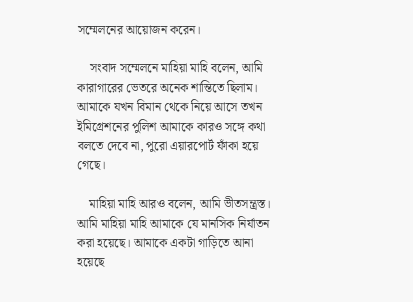সম্মেলনের আয়োজন করেন।

    সংবাদ সম্মেলনে মাহিয়া মাহি বলেন, আমি কারাগারের ভেতরে অনেক শান্তিতে ছিলাম। আমাকে যখন বিমান থেকে নিয়ে আসে তখন ইমিগ্রেশনের পুলিশ আমাকে কারও সঙ্গে কথা বলতে দেবে না, পুরো এয়ারপোর্ট ফাঁকা হয়ে গেছে।

    মাহিয়া মাহি আরও বলেন, আমি ভীতসন্ত্রস্ত। আমি মাহিয়া মাহি আমাকে যে মানসিক নির্যাতন করা হয়েছে। আমাকে একটা গাড়িতে আনা হয়েছে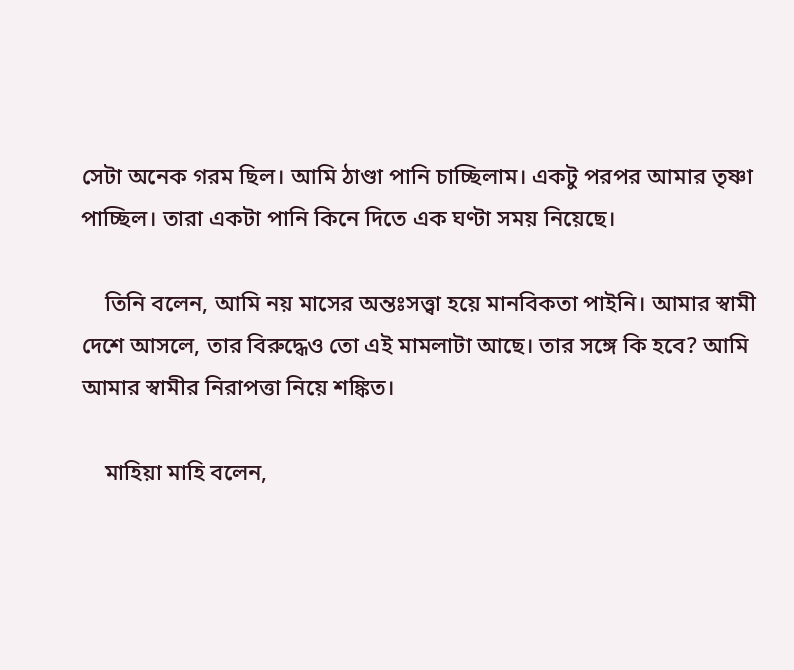সেটা অনেক গরম ছিল। আমি ঠাণ্ডা পানি চাচ্ছিলাম। একটু পরপর আমার তৃষ্ণা পাচ্ছিল। তারা একটা পানি কিনে দিতে এক ঘণ্টা সময় নিয়েছে।

    তিনি বলেন, আমি নয় মাসের অন্তঃসত্ত্বা হয়ে মানবিকতা পাইনি। আমার স্বামী দেশে আসলে, তার বিরুদ্ধেও তো এই মামলাটা আছে। তার সঙ্গে কি হবে? আমি আমার স্বামীর নিরাপত্তা নিয়ে শঙ্কিত।

    মাহিয়া মাহি বলেন,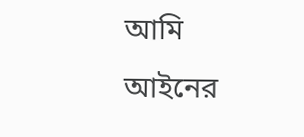আমি আইনের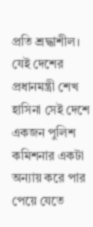প্রতি শ্রদ্ধাশীল। যেই দেশের প্রধানমন্ত্রী শেখ হাসিনা সেই দেশে একজন পুলিশ কমিশনার একটা অন্যায় করে পার পেয়ে যেতে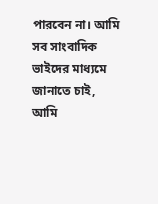পারবেন না। আমি সব সাংবাদিক ভাইদের মাধ্যমে জানাতে চাই, আমি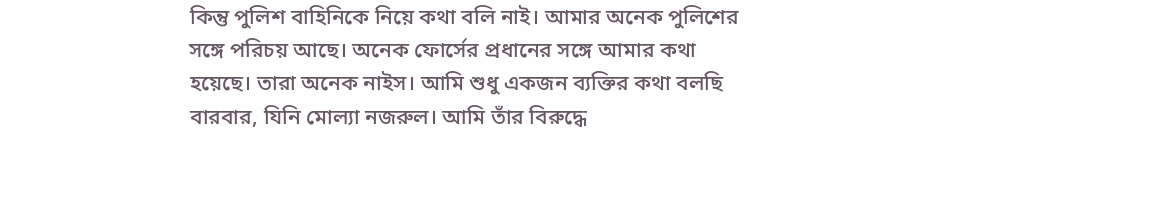কিন্তু পুলিশ বাহিনিকে নিয়ে কথা বলি নাই। আমার অনেক পুলিশের সঙ্গে পরিচয় আছে। অনেক ফোর্সের প্রধানের সঙ্গে আমার কথা হয়েছে। তারা অনেক নাইস। আমি শুধু একজন ব্যক্তির কথা বলছি বারবার, যিনি মোল্যা নজরুল। আমি তাঁর বিরুদ্ধে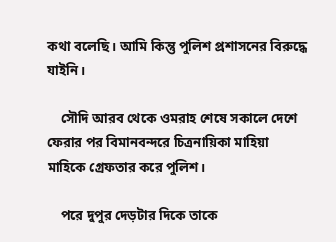কথা বলেছি। আমি কিন্তু পুলিশ প্রশাসনের বিরুদ্ধে যাইনি।

    সৌদি আরব থেকে ওমরাহ শেষে সকালে দেশে ফেরার পর বিমানবন্দরে চিত্রনায়িকা মাহিয়া মাহিকে গ্রেফতার করে পুলিশ।

    পরে দুপুর দেড়টার দিকে তাকে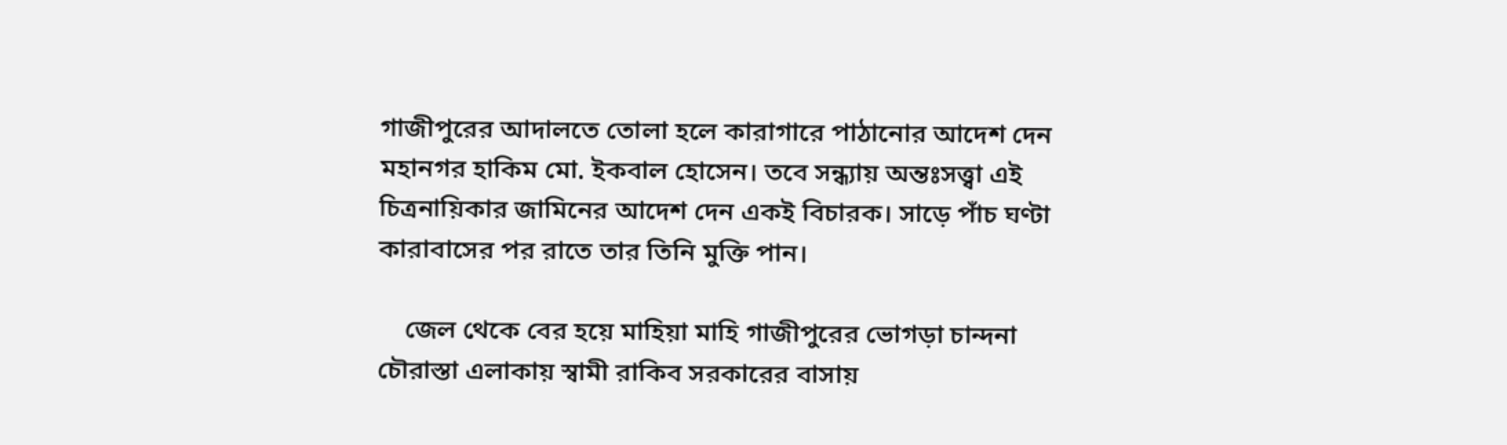গাজীপুরের আদালতে তোলা হলে কারাগারে পাঠানোর আদেশ দেন মহানগর হাকিম মো. ইকবাল হোসেন। তবে সন্ধ্যায় অন্তঃসত্ত্বা এই চিত্রনায়িকার জামিনের আদেশ দেন একই বিচারক। সাড়ে পাঁচ ঘণ্টা কারাবাসের পর রাতে তার তিনি মুক্তি পান।

    জেল থেকে বের হয়ে মাহিয়া মাহি গাজীপুরের ভোগড়া চান্দনা চৌরাস্তা এলাকায় স্বামী রাকিব সরকারের বাসায়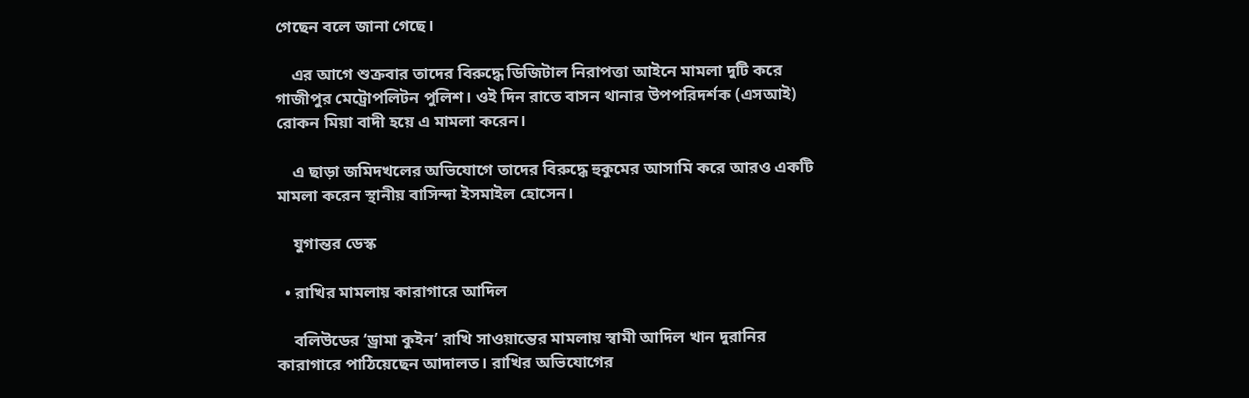গেছেন বলে জানা গেছে।

    এর আগে শুক্রবার তাদের বিরুদ্ধে ডিজিটাল নিরাপত্তা আইনে মামলা দুটি করে গাজীপুর মেট্রোপলিটন পুলিশ। ওই দিন রাতে বাসন থানার উপপরিদর্শক (এসআই) রোকন মিয়া বাদী হয়ে এ মামলা করেন।

    এ ছাড়া জমিদখলের অভিযোগে তাদের বিরুদ্ধে হুকুমের আসামি করে আরও একটি মামলা করেন স্থানীয় বাসিন্দা ইসমাইল হোসেন।

    যুগান্তর ডেস্ক

  • রাখির মামলায় কারাগারে আদিল

    বলিউডের ‘ড্রামা কুইন’ রাখি সাওয়ান্তের মামলায় স্বামী আদিল খান দুরানির কারাগারে পাঠিয়েছেন আদালত। রাখির অভিযোগের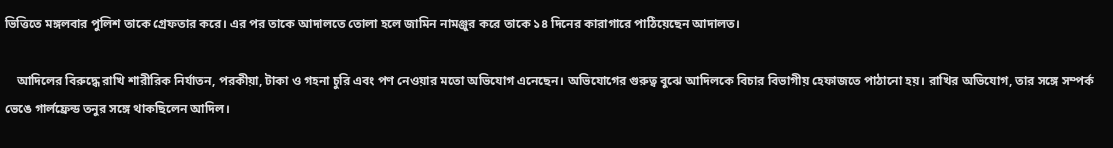ভিত্তিতে মঙ্গলবার পুলিশ তাকে গ্রেফতার করে। এর পর তাকে আদালতে তোলা হলে জামিন নামঞ্জুর করে তাকে ১৪ দিনের কারাগারে পাঠিয়েছেন আদালত।

    আদিলের বিরুদ্ধে রাখি শারীরিক নির্যাতন, পরকীয়া, টাকা ও গহনা চুরি এবং পণ নেওয়ার মতো অভিযোগ এনেছেন। অভিযোগের গুরুত্ব বুঝে আদিলকে বিচার বিভাগীয় হেফাজতে পাঠানো হয়। রাখির অভিযোগ, তার সঙ্গে সম্পর্ক ভেঙে গার্লফ্রেন্ড তনুর সঙ্গে থাকছিলেন আদিল।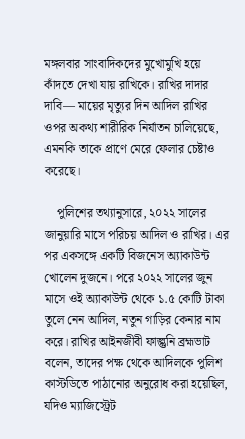মঙ্গলবার সাংবাদিকদের মুখোমুখি হয়ে কাঁদতে দেখা যায় রাখিকে। রাখির দাদার দাবি— মায়ের মৃত্যুর দিন আদিল রাখির ওপর অকথ্য শারীরিক নির্যাতন চালিয়েছে, এমনকি তাকে প্রাণে মেরে ফেলার চেষ্টাও করেছে।

    পুলিশের তথ্যানুসারে, ২০২২ সালের জানুয়ারি মাসে পরিচয় আদিল ও রাখির। এর পর একসঙ্গে একটি বিজনেস অ্যাকাউন্ট খোলেন দুজনে। পরে ২০২২ সালের জুন মাসে ওই অ্যাকাউন্ট থেকে ১.৫ কোটি টাকা তুলে নেন আদিল, নতুন গাড়ির কেনার নাম করে। রাখির আইনজীবী ফাল্গুনি ব্রহ্মভাট বলেন, তাদের পক্ষ থেকে আদিলকে পুলিশ কাস্টডিতে পাঠানোর অনুরোধ করা হয়েছিল, যদিও ম্যাজিস্ট্রেট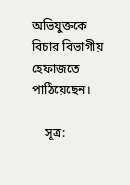অভিযুক্তকে বিচার বিভাগীয় হেফাজতে পাঠিয়েছেন।

    সূত্র: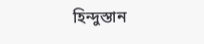হিন্দুস্তান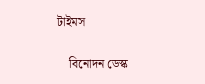টাইমস

    বিনোদন ডেস্ক